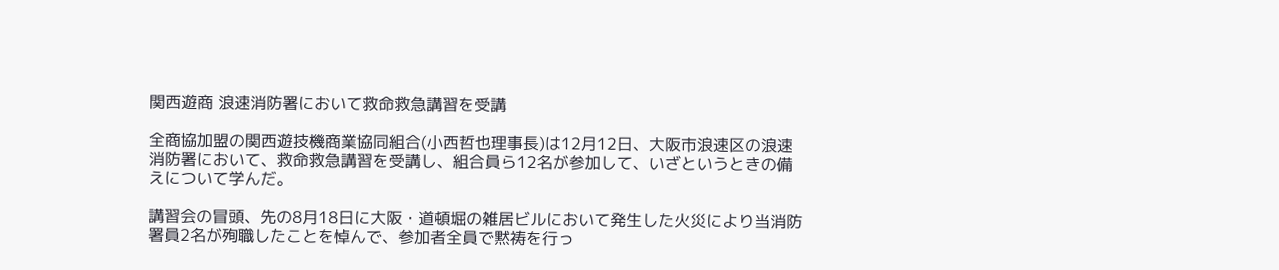関西遊商 浪速消防署において救命救急講習を受講

全商協加盟の関西遊技機商業協同組合(小西哲也理事長)は12月12日、大阪市浪速区の浪速消防署において、救命救急講習を受講し、組合員ら12名が参加して、いざというときの備えについて学んだ。

講習会の冒頭、先の8月18日に大阪・道頓堀の雑居ビルにおいて発生した火災により当消防署員2名が殉職したことを悼んで、参加者全員で黙祷を行っ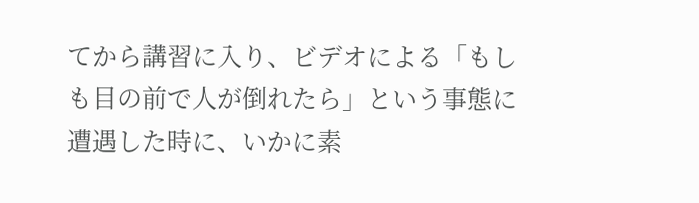てから講習に入り、ビデオによる「もしも目の前で人が倒れたら」という事態に遭遇した時に、いかに素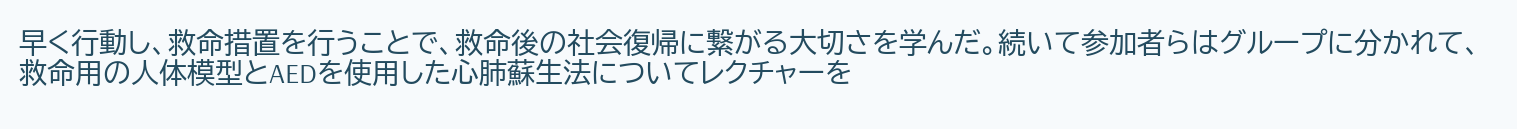早く行動し、救命措置を行うことで、救命後の社会復帰に繋がる大切さを学んだ。続いて参加者らはグループに分かれて、救命用の人体模型とAEDを使用した心肺蘇生法についてレクチャーを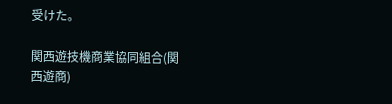受けた。

関西遊技機商業協同組合(関西遊商)